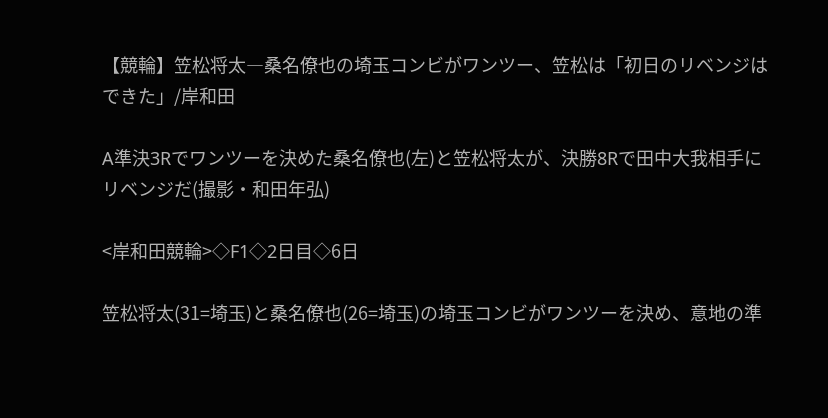【競輪】笠松将太―桑名僚也の埼玉コンビがワンツー、笠松は「初日のリベンジはできた」/岸和田

A準決3Rでワンツーを決めた桑名僚也(左)と笠松将太が、決勝8Rで田中大我相手にリベンジだ(撮影・和田年弘)

<岸和田競輪>◇F1◇2日目◇6日

笠松将太(31=埼玉)と桑名僚也(26=埼玉)の埼玉コンビがワンツーを決め、意地の準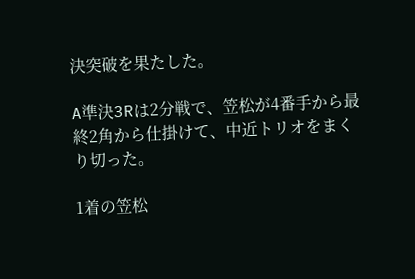決突破を果たした。

A準決3Rは2分戦で、笠松が4番手から最終2角から仕掛けて、中近トリオをまくり切った。

1着の笠松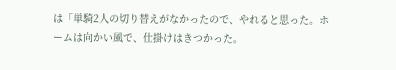は「単騎2人の切り替えがなかったので、やれると思った。ホームは向かい風で、仕掛けはきつかった。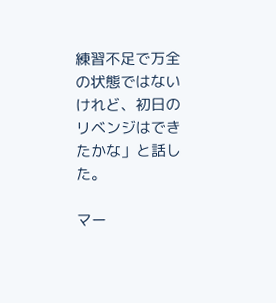練習不足で万全の状態ではないけれど、初日のリベンジはできたかな」と話した。

マー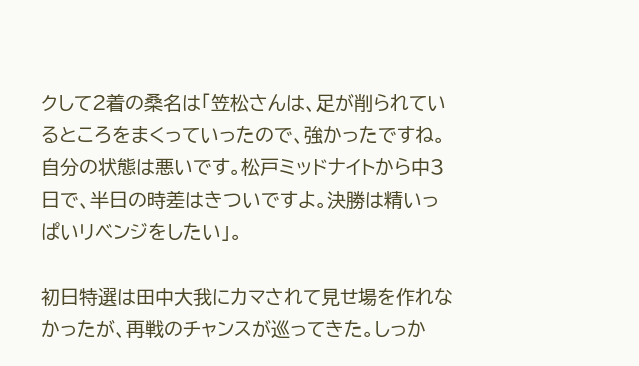クして2着の桑名は「笠松さんは、足が削られているところをまくっていったので、強かったですね。自分の状態は悪いです。松戸ミッドナイトから中3日で、半日の時差はきついですよ。決勝は精いっぱいリベンジをしたい」。

初日特選は田中大我にカマされて見せ場を作れなかったが、再戦のチャンスが巡ってきた。しっか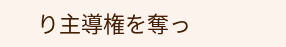り主導権を奪っ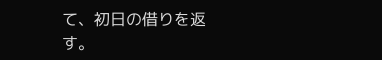て、初日の借りを返す。